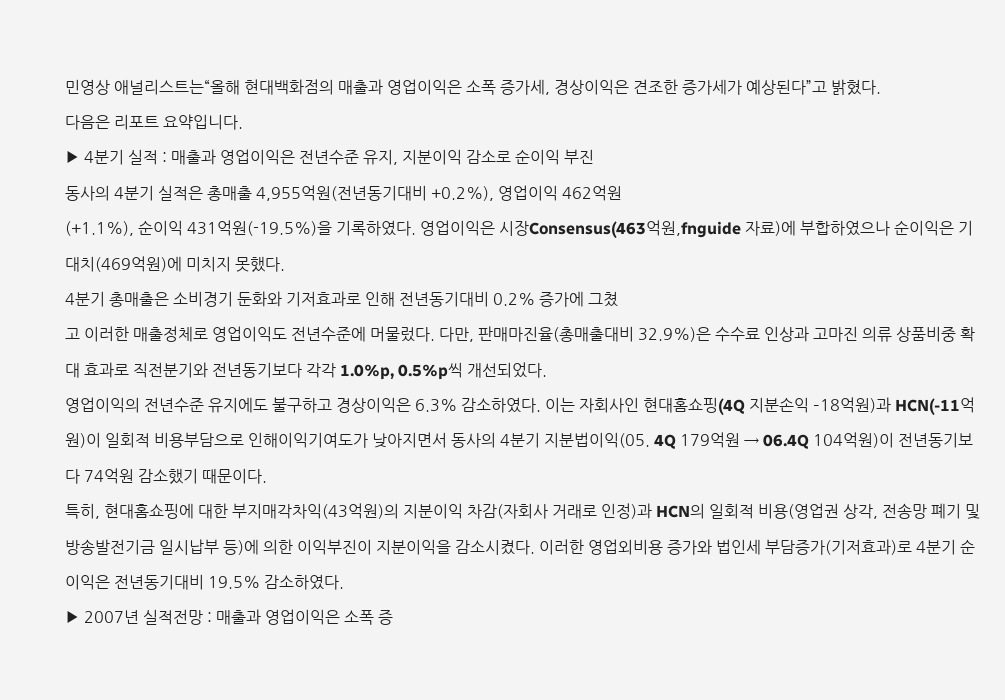민영상 애널리스트는“올해 현대백화점의 매출과 영업이익은 소폭 증가세, 경상이익은 견조한 증가세가 예상된다”고 밝혔다.
다음은 리포트 요약입니다.
▶ 4분기 실적 : 매출과 영업이익은 전년수준 유지, 지분이익 감소로 순이익 부진
동사의 4분기 실적은 총매출 4,955억원(전년동기대비 +0.2%), 영업이익 462억원
(+1.1%), 순이익 431억원(-19.5%)을 기록하였다. 영업이익은 시장Consensus(463억원,fnguide 자료)에 부합하였으나 순이익은 기대치(469억원)에 미치지 못했다.
4분기 총매출은 소비경기 둔화와 기저효과로 인해 전년동기대비 0.2% 증가에 그쳤
고 이러한 매출정체로 영업이익도 전년수준에 머물렀다. 다만, 판매마진율(총매출대비 32.9%)은 수수료 인상과 고마진 의류 상품비중 확대 효과로 직전분기와 전년동기보다 각각 1.0%p, 0.5%p씩 개선되었다.
영업이익의 전년수준 유지에도 불구하고 경상이익은 6.3% 감소하였다. 이는 자회사인 현대홈쇼핑(4Q 지분손익 –18억원)과 HCN(-11억원)이 일회적 비용부담으로 인해이익기여도가 낮아지면서 동사의 4분기 지분법이익(05. 4Q 179억원 → 06.4Q 104억원)이 전년동기보다 74억원 감소했기 때문이다.
특히, 현대홈쇼핑에 대한 부지매각차익(43억원)의 지분이익 차감(자회사 거래로 인정)과 HCN의 일회적 비용(영업권 상각, 전송망 폐기 및 방송발전기금 일시납부 등)에 의한 이익부진이 지분이익을 감소시켰다. 이러한 영업외비용 증가와 법인세 부담증가(기저효과)로 4분기 순이익은 전년동기대비 19.5% 감소하였다.
▶ 2007년 실적전망 : 매출과 영업이익은 소폭 증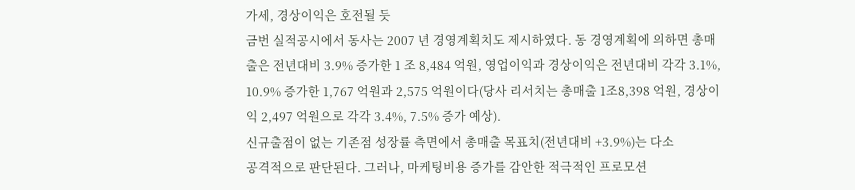가세, 경상이익은 호전될 듯
금번 실적공시에서 동사는 2007 년 경영계획치도 제시하였다. 동 경영계획에 의하면 총매출은 전년대비 3.9% 증가한 1 조 8,484 억원, 영업이익과 경상이익은 전년대비 각각 3.1%, 10.9% 증가한 1,767 억원과 2,575 억원이다(당사 리서치는 총매출 1조8,398 억원, 경상이익 2,497 억원으로 각각 3.4%, 7.5% 증가 예상).
신규출점이 없는 기존점 성장률 측면에서 총매출 목표치(전년대비 +3.9%)는 다소
공격적으로 판단된다. 그러나, 마케팅비용 증가를 감안한 적극적인 프로모션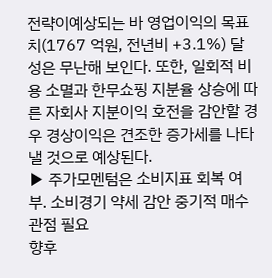전략이예상되는 바 영업이익의 목표치(1767 억원, 전년비 +3.1%) 달성은 무난해 보인다. 또한, 일회적 비용 소멸과 한무쇼핑 지분율 상승에 따른 자회사 지분이익 호전을 감안할 경우 경상이익은 견조한 증가세를 나타낼 것으로 예상된다.
▶ 주가모멘텀은 소비지표 회복 여부. 소비경기 약세 감안 중기적 매수관점 필요
향후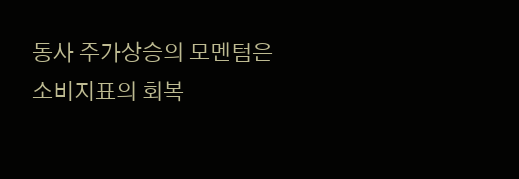동사 주가상승의 모멘텀은 소비지표의 회복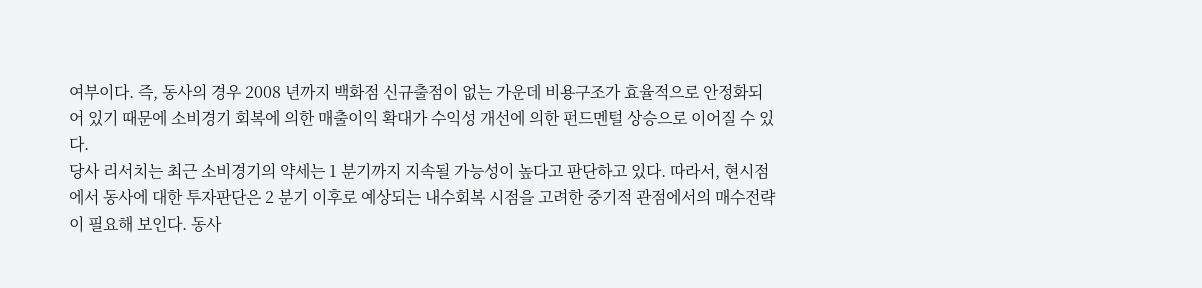여부이다. 즉, 동사의 경우 2008 년까지 백화점 신규출점이 없는 가운데 비용구조가 효율적으로 안정화되어 있기 때문에 소비경기 회복에 의한 매출이익 확대가 수익성 개선에 의한 펀드멘털 상승으로 이어질 수 있다.
당사 리서치는 최근 소비경기의 약세는 1 분기까지 지속될 가능성이 높다고 판단하고 있다. 따라서, 현시점에서 동사에 대한 투자판단은 2 분기 이후로 예상되는 내수회복 시점을 고려한 중기적 관점에서의 매수전략이 필요해 보인다. 동사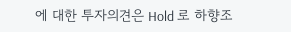에 대한 투자의견은 Hold 로 하향조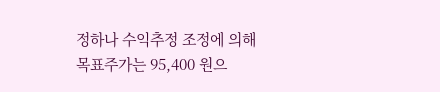정하나 수익추정 조정에 의해 목표주가는 95,400 원으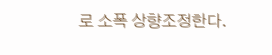로 소폭 상향조정한다.